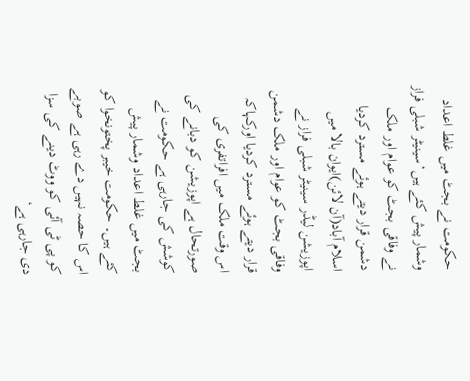حکومت نے بجٹ میں غلط اعداد وشمار پیش کئے ہیں‘سینیٹر شبلی فراز نے وفاقی بجٹ کو عوام اور ملک دشمن قرار دیتے ہوئے مسترد کردیا
اسلام آباد(آن لائن)ایوان بالا میں اپوزیشن لیڈر سینیٹر شبلی فراز نے وفاقی بجٹ کو عوام اور ملک دشمن قرار دیتے ہوئے مسترد کردیا اورکہاکہ اس وقت ملک میں افراتفری کی صورتحال ہے اپوزیشن کو دبانے کی کوشش کی جارہی ہے حکومت نے بجٹ میں غلط اعداد وشمار پیش کئے ہیں۔ حکومت خیبر پختونخوا کو اس کا حصہ نہیں دے رہی ہے صوبے کو پی ٹی آئی کو ووٹ دینے کی سزا دی جارہی ہے‘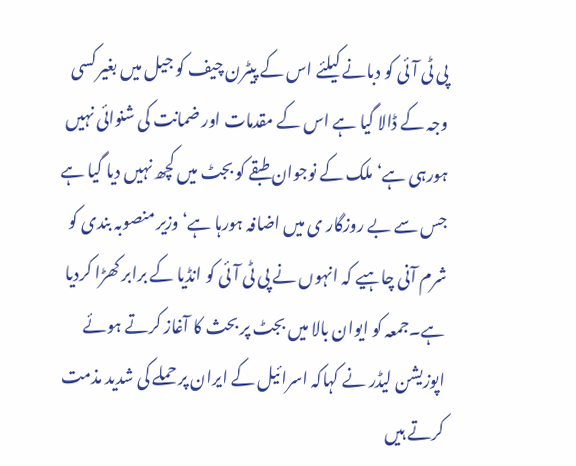پی ٹی آئی کو دبانے کیلئے اس کے پیٹرن چیف کو جیل میں بغیر کسی وجہ کے ڈالا گیا ہے اس کے مقدمات اور ضمانت کی شنوائی نہیں ہورہی ہے‘ملک کے نوجوان طبقے کو بجٹ میں کچھ نہیں دیا گیا ہے جس سے بے روزگار ی میں اضافہ ہورہا ہے‘ وزیر منصوبہ بندی کو شرم آنی چاہیے کہ انہوں نے پی ٹی آئی کو انڈیا کے برابر کھڑا کردیا ہے۔جمعہ کو ایوان بالا میں بجٹ پر بحث کا آغاز کرتے ہوئے اپوزیشن لیڈر نے کہاکہ اسرائیل کے ایران پر حملے کی شدید مذمت کرتے ہیں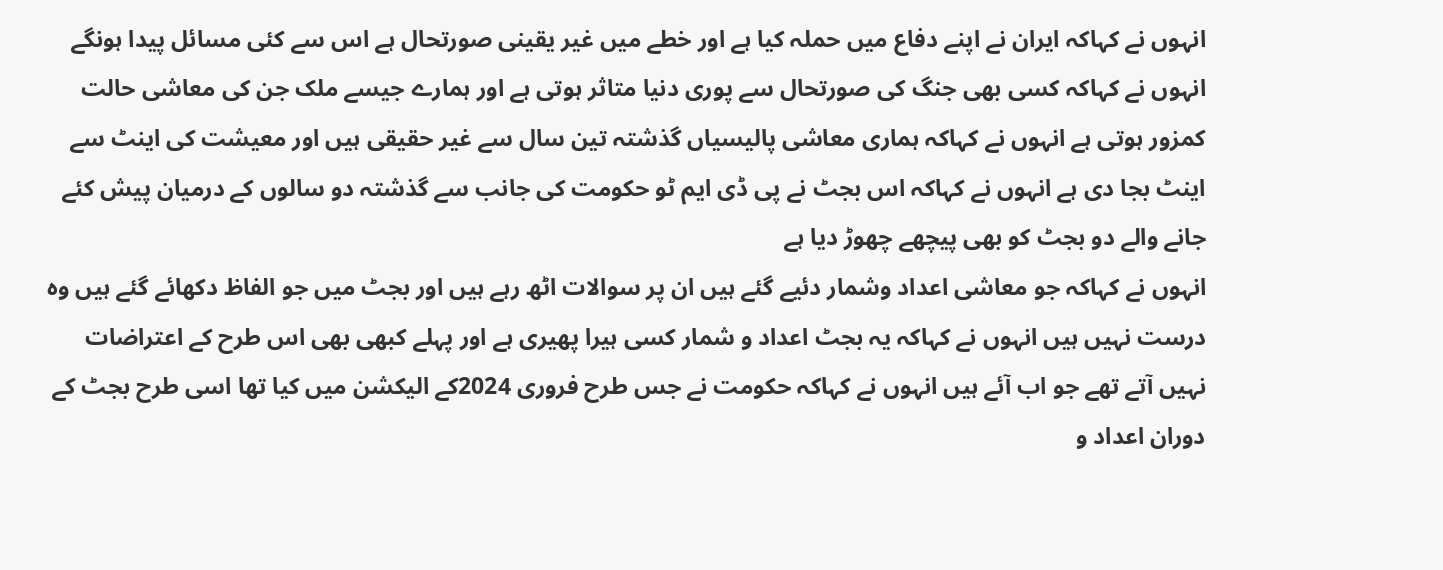انہوں نے کہاکہ ایران نے اپنے دفاع میں حملہ کیا ہے اور خطے میں غیر یقینی صورتحال ہے اس سے کئی مسائل پیدا ہونگے انہوں نے کہاکہ کسی بھی جنگ کی صورتحال سے پوری دنیا متاثر ہوتی ہے اور ہمارے جیسے ملک جن کی معاشی حالت کمزور ہوتی ہے انہوں نے کہاکہ ہماری معاشی پالیسیاں گذشتہ تین سال سے غیر حقیقی ہیں اور معیشت کی اینٹ سے اینٹ بجا دی ہے انہوں نے کہاکہ اس بجٹ نے پی ڈی ایم ٹو حکومت کی جانب سے گذشتہ دو سالوں کے درمیان پیش کئے جانے والے دو بجٹ کو بھی پیچھے چھوڑ دیا ہے
انہوں نے کہاکہ جو معاشی اعداد وشمار دئیے گئے ہیں ان پر سوالات اٹھ رہے ہیں اور بجٹ میں جو الفاظ دکھائے گئے ہیں وہ درست نہیں ہیں انہوں نے کہاکہ یہ بجٹ اعداد و شمار کسی ہیرا پھیری ہے اور پہلے کبھی بھی اس طرح کے اعتراضات نہیں آتے تھے جو اب آئے ہیں انہوں نے کہاکہ حکومت نے جس طرح فروری 2024کے الیکشن میں کیا تھا اسی طرح بجٹ کے دوران اعداد و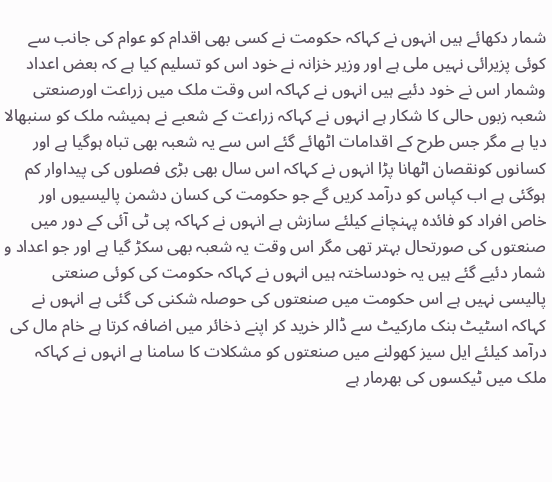شمار دکھائے ہیں انہوں نے کہاکہ حکومت نے کسی بھی اقدام کو عوام کی جانب سے کوئی پزیرائی نہیں ملی ہے اور وزیر خزانہ نے خود اس کو تسلیم کیا ہے کہ بعض اعداد وشمار اس نے خود دئیے ہیں انہوں نے کہاکہ اس وقت ملک میں زراعت اورصنعتی شعبہ زبوں حالی کا شکار ہے انہوں نے کہاکہ زراعت کے شعبے نے ہمیشہ ملک کو سنبھالا دیا ہے مگر جس طرح کے اقدامات اٹھائے گئے اس سے یہ شعبہ بھی تباہ ہوگیا ہے اور کسانوں کونقصان اٹھانا پڑا انہوں نے کہاکہ اس سال بھی بڑی فصلوں کی پیداوار کم ہوگئی ہے اب کپاس کو درآمد کریں گے جو حکومت کی کسان دشمن پالیسیوں اور خاص افراد کو فائدہ پہنچانے کیلئے سازش ہے انہوں نے کہاکہ پی ٹی آئی کے دور میں صنعتوں کی صورتحال بہتر تھی مگر اس وقت یہ شعبہ بھی سکڑ گیا ہے اور جو اعداد و شمار دئیے گئے ہیں یہ خودساختہ ہیں انہوں نے کہاکہ حکومت کی کوئی صنعتی پالیسی نہیں ہے اس حکومت میں صنعتوں کی حوصلہ شکنی کی گئی ہے انہوں نے کہاکہ اسٹیٹ بنک مارکیٹ سے ڈالر خرید کر اپنے ذخائر میں اضافہ کرتا ہے خام مال کی درآمد کیلئے ایل سیز کھولنے میں صنعتوں کو مشکلات کا سامنا ہے انہوں نے کہاکہ ملک میں ٹیکسوں کی بھرمار ہے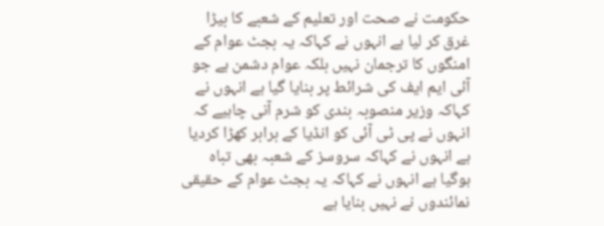حکومت نے صحت اور تعلیم کے شعبے کا بیڑا غرق کر لیا ہے انہوں نے کہاکہ یہ بجٹ عوام کے امنگوں کا ترجمان نہیں بلکہ عوام دشمن ہے جو آئی ایم ایف کی شرائط پر بنایا گیا ہے انہوں نے کہاکہ وزیر منصوبہ بندی کو شرم آنی چاہیے کہ انہوں نے پی ٹی آئی کو انڈیا کے برابر کھڑا کردیا ہے انہوں نے کہاکہ سروسز کے شعبہ بھی تباہ ہوگیا ہے انہوں نے کہاکہ یہ بجٹ عوام کے حقیقی نمائندوں نے نہیں بنایا ہے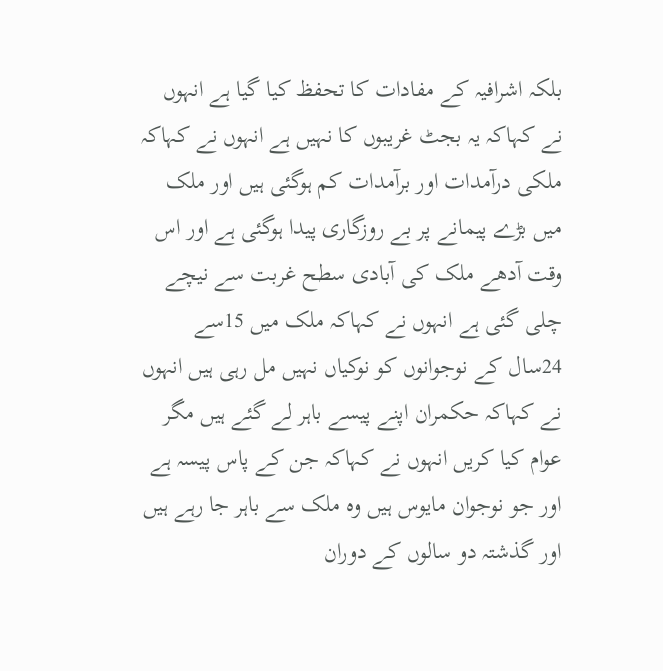بلکہ اشرافیہ کے مفادات کا تحفظ کیا گیا ہے انہوں نے کہاکہ یہ بجٹ غریبوں کا نہیں ہے انہوں نے کہاکہ ملکی درآمدات اور برآمدات کم ہوگئی ہیں اور ملک میں بڑے پیمانے پر بے روزگاری پیدا ہوگئی ہے اور اس وقت آدھے ملک کی آبادی سطح غربت سے نیچے چلی گئی ہے انہوں نے کہاکہ ملک میں 15سے 24سال کے نوجوانوں کو نوکیاں نہیں مل رہی ہیں انہوں نے کہاکہ حکمران اپنے پیسے باہر لے گئے ہیں مگر عوام کیا کریں انہوں نے کہاکہ جن کے پاس پیسہ ہے اور جو نوجوان مایوس ہیں وہ ملک سے باہر جا رہے ہیں اور گذشتہ دو سالوں کے دوران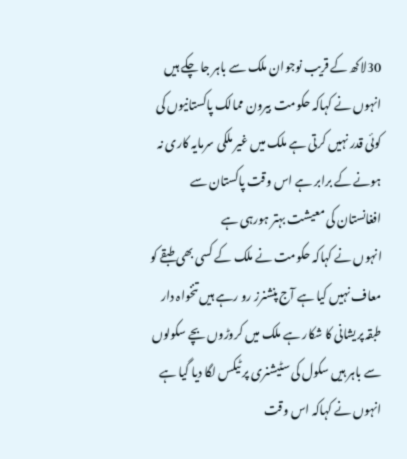30لاکھ کے قریب نوجوان ملک سے باہر جا چکے ہیں انہوں نے کہاکہ حکومت بیرون ممالک پاکستانیوں کی کوئی قدر نہیں کرتی ہے ملک میں غیر ملکی سرمایہ کاری نہ ہونے کے برابر ہے اس وقت پاکستان سے افغانستان کی معیشت بہتر ہورہی ہے
انہوں نے کہاکہ حکومت نے ملک کے کسی بھی طبقے کو معاف نہیں کیا ہے آج پنشنرز رو رہے ہیں تنخواہ دار طبقہ پریشانی کا شکار ہے ملک میں کروڑوں بچے سکولوں سے باہر ہیں سکول کی سٹیشنری پر ٹیکس لگا دیا گیا ہے انہوں نے کہاکہ اس وقت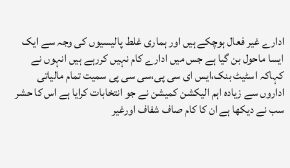ادارے غیر فعال ہوچکے ہیں اور ہماری غلط پالیسیوں کی وجہ سے ایک ایسا ماحول بن گیا ہے جس میں ادارے کام نہیں کررہے ہیں انہوں نے کہاکہ اسٹیٹ بنک،ایس ای سی پی،سی سی پی سمیت تمام مالیاتی اداروں سے زیادہ اہم الیکشن کمیشن نے جو انتخابات کرایا ہے اس کا حشر سب نے دیکھا ہے ان کا کام صاف شفاف اورغیر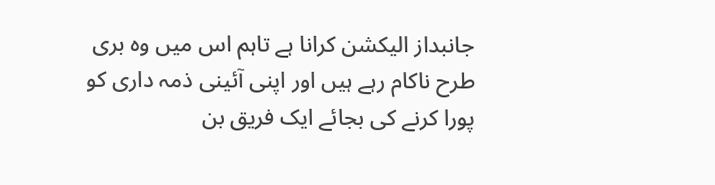جانبداز الیکشن کرانا ہے تاہم اس میں وہ بری طرح ناکام رہے ہیں اور اپنی آئینی ذمہ داری کو پورا کرنے کی بجائے ایک فریق بن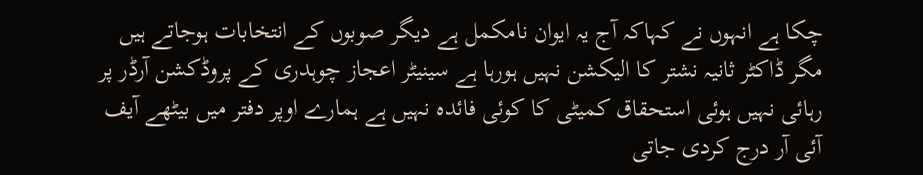چکا ہے انہوں نے کہاکہ آج یہ ایوان نامکمل ہے دیگر صوبوں کے انتخابات ہوجاتے ہیں مگر ڈاکٹر ثانیہ نشتر کا الیکشن نہیں ہورہا ہے سینیٹر اعجاز چوہدری کے پروڈکشن آرڈر پر رہائی نہیں ہوئی استحقاق کمیٹی کا کوئی فائدہ نہیں ہے ہمارے اوپر دفتر میں بیٹھے آیف آئی آر درج کردی جاتی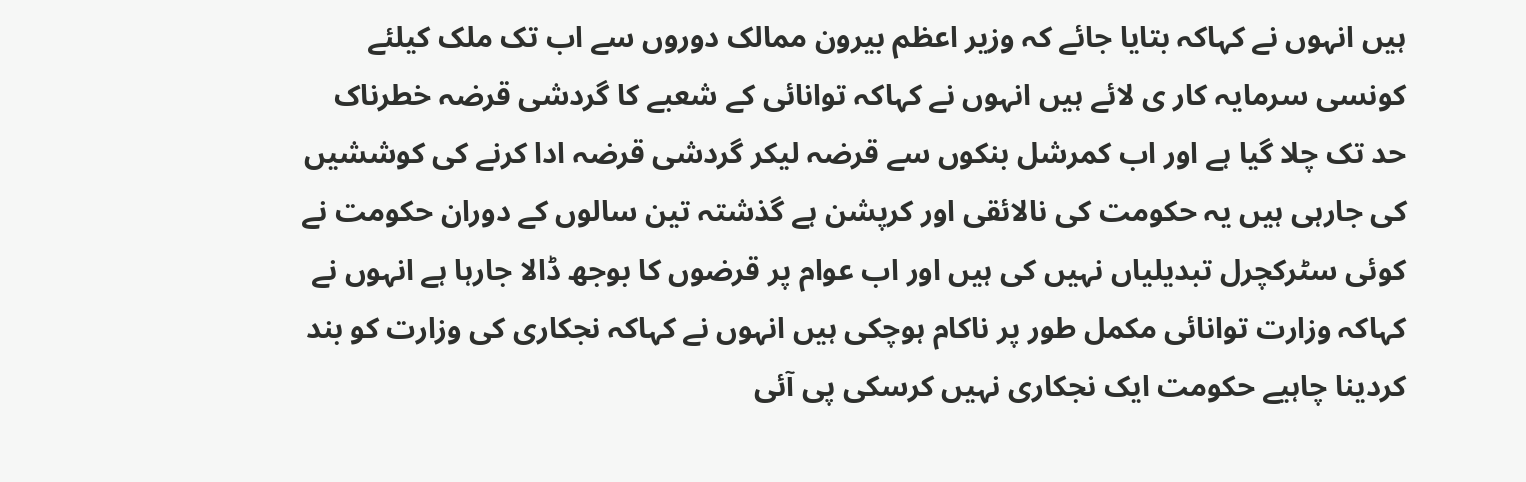ہیں انہوں نے کہاکہ بتایا جائے کہ وزیر اعظم بیرون ممالک دوروں سے اب تک ملک کیلئے کونسی سرمایہ کار ی لائے ہیں انہوں نے کہاکہ توانائی کے شعبے کا گردشی قرضہ خطرناک حد تک چلا گیا ہے اور اب کمرشل بنکوں سے قرضہ لیکر گردشی قرضہ ادا کرنے کی کوششیں کی جارہی ہیں یہ حکومت کی نالائقی اور کرپشن ہے گذشتہ تین سالوں کے دوران حکومت نے کوئی سٹرکچرل تبدیلیاں نہیں کی ہیں اور اب عوام پر قرضوں کا بوجھ ڈالا جارہا ہے انہوں نے کہاکہ وزارت توانائی مکمل طور پر ناکام ہوچکی ہیں انہوں نے کہاکہ نجکاری کی وزارت کو بند کردینا چاہیے حکومت ایک نجکاری نہیں کرسکی پی آئی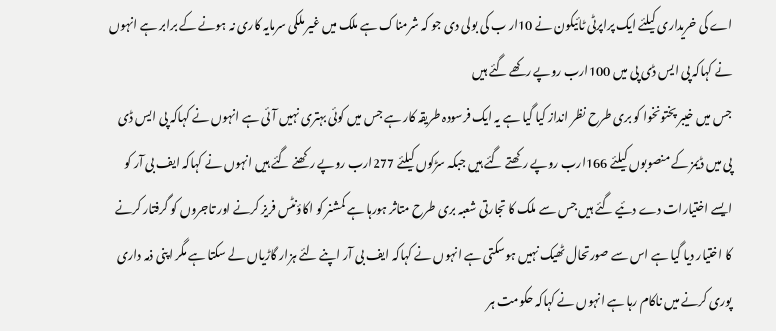اے کی خریداری کیلئے ایک پراپرٹی ٹائیکون نے 10ار ب کی بولی دی جو کہ شرمناک ہے ملک میں غیر ملکی سرمایہ کاری نہ ہونے کے برابر ہے انہوں نے کہاکہ پی ایس ڈی پی میں 100ارب روپے رکھے گئے ہیں
جس میں خیبر پختونخوا کو بری طرح نظر انداز کیا گیا ہے یہ ایک فرسودہ طریقہ کار ہے جس میں کوئی بہتری نہیں آئی ہے انہوں نے کہاکہ پی ایس ڈی پی میں ڈیمز کے منصوبوں کیلئے 166ارب روپے رکھتے گئے ہیں جبکہ سڑکوں کیلئے 277ارب روپے رکھنے گئے ہیں انہوں نے کہاکہ ایف بی آر کو ایسے اختیارات دے دئیے گئے ہیں جس سے ملک کا تجارتی شعبہ بری طرح متاثر ہورہا ہے کمشنر کو اکاؤنٹس فریز کرنے اور تاجروں کو گرفتار کرنے کا اختیار دیا گیا ہے اس سے صورتحال ٹھیک نہیں ہوسکتی ہے انہوں نے کہاکہ ایف بی آر اپنے لئے ہزار گاڑیاں لے سکتا ہے مگر اپنی ذمہ داری پوری کرنے میں ناکام رہا ہے انہوں نے کہاکہ حکومت ہر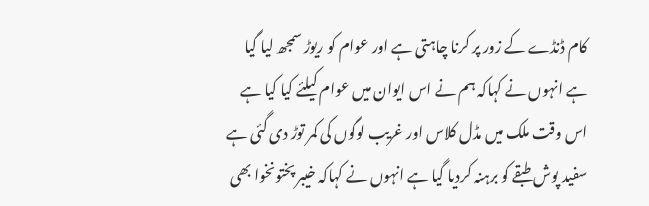کام ڈنڈے کے زور پر کرنا چاہتی ہے اور عوام کو ریوڑ سمجھ لیا گیا ہے انہوں نے کہاکہ ہم نے اس ایوان میں عوام کیلئے کیا کیا ہے اس وقت ملک میں مڈل کلاس اور غریب لوگوں کی کمر توڑ دی گئی ہے سفید پوش طبقے کو برہنہ کردیا گیا ہے انہوں نے کہاکہ خیبر پختونخوا بھی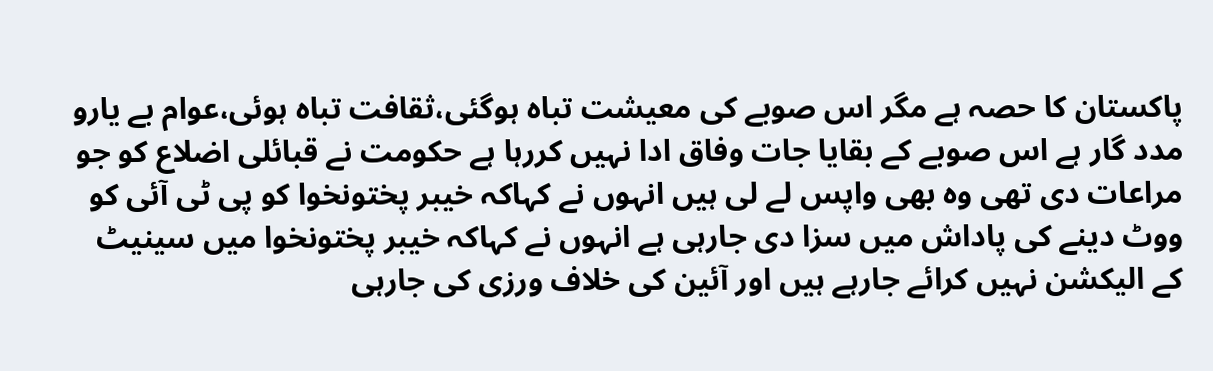پاکستان کا حصہ ہے مگر اس صوبے کی معیشت تباہ ہوگئی،ثقافت تباہ ہوئی،عوام بے یارو مدد گار ہے اس صوبے کے بقایا جات وفاق ادا نہیں کررہا ہے حکومت نے قبائلی اضلاع کو جو مراعات دی تھی وہ بھی واپس لے لی ہیں انہوں نے کہاکہ خیبر پختونخوا کو پی ٹی آئی کو ووٹ دینے کی پاداش میں سزا دی جارہی ہے انہوں نے کہاکہ خیبر پختونخوا میں سینیٹ کے الیکشن نہیں کرائے جارہے ہیں اور آئین کی خلاف ورزی کی جارہی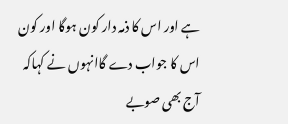ہے اور اس کا ذمہ دار کون ہوگا اور کون اس کا جواب دے گاانہوں نے کہاکہ آج بھی صوبے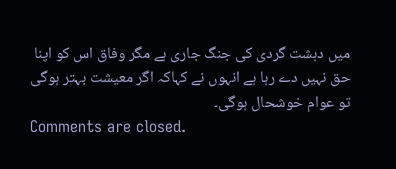میں دہشت گردی کی جنگ جاری ہے مگر وفاق اس کو اپنا حق نہیں دے رہا ہے انہوں نے کہاکہ اگر معیشت بہتر ہوگی تو عوام خوشحال ہوگی۔
Comments are closed.